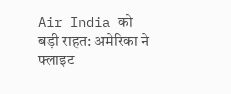Air India को बड़ी राहत: अमेरिका ने फ्लाइट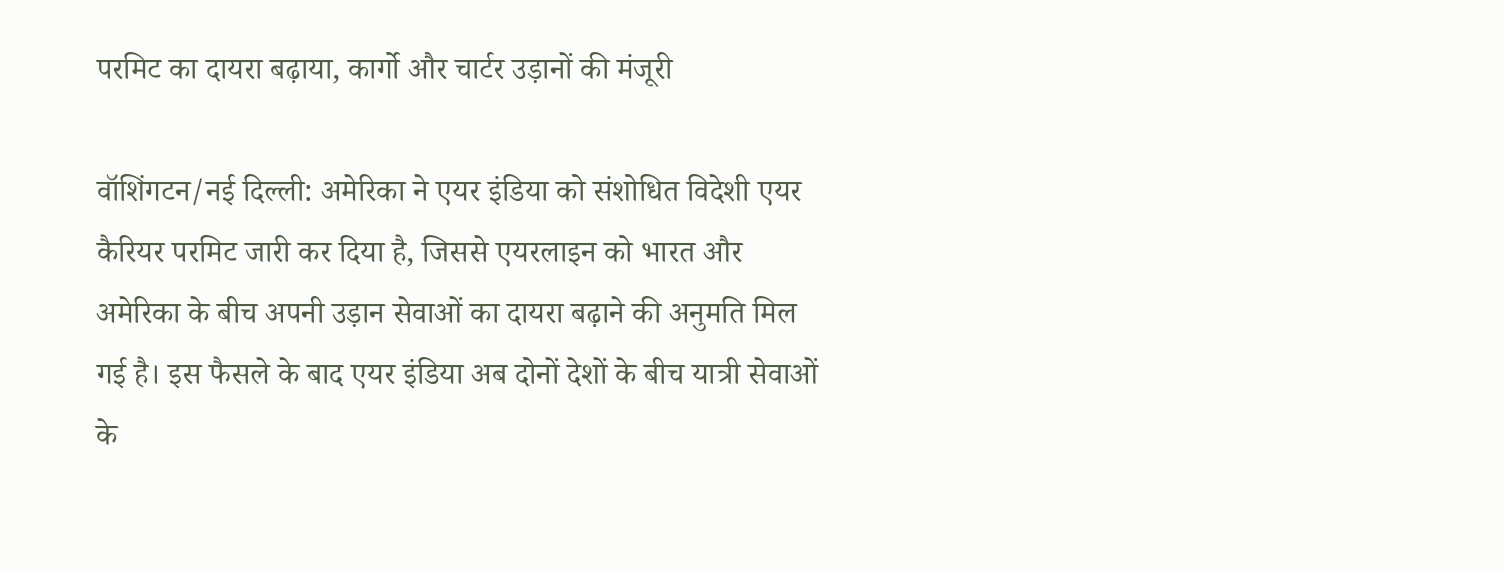परमिट का दायरा बढ़ाया, कार्गो और चार्टर उड़ानों की मंजूरी

वॉशिंगटन/नई दिल्ली: अमेरिका ने एयर इंडिया को संशोधित विदेशी एयर कैरियर परमिट जारी कर दिया है, जिससे एयरलाइन को भारत और अमेरिका के बीच अपनी उड़ान सेवाओं का दायरा बढ़ाने की अनुमति मिल गई है। इस फैसले के बाद एयर इंडिया अब दोनों देशों के बीच यात्री सेवाओं के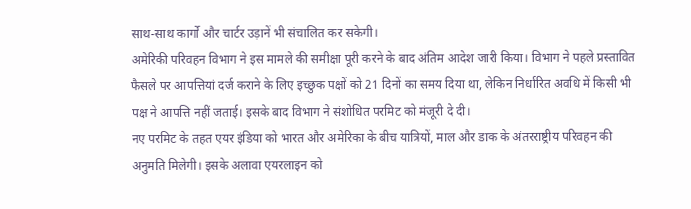साथ-साथ कार्गो और चार्टर उड़ानें भी संचालित कर सकेगी।
अमेरिकी परिवहन विभाग ने इस मामले की समीक्षा पूरी करने के बाद अंतिम आदेश जारी किया। विभाग ने पहले प्रस्तावित फैसले पर आपत्तियां दर्ज कराने के लिए इच्छुक पक्षों को 21 दिनों का समय दिया था, लेकिन निर्धारित अवधि में किसी भी पक्ष ने आपत्ति नहीं जताई। इसके बाद विभाग ने संशोधित परमिट को मंजूरी दे दी।
नए परमिट के तहत एयर इंडिया को भारत और अमेरिका के बीच यात्रियों, माल और डाक के अंतरराष्ट्रीय परिवहन की अनुमति मिलेगी। इसके अलावा एयरलाइन को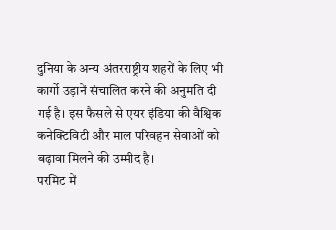दुनिया के अन्य अंतरराष्ट्रीय शहरों के लिए भी कार्गो उड़ानें संचालित करने की अनुमति दी गई है। इस फैसले से एयर इंडिया की वैश्विक कनेक्टिविटी और माल परिवहन सेवाओं को बढ़ावा मिलने की उम्मीद है।
परमिट में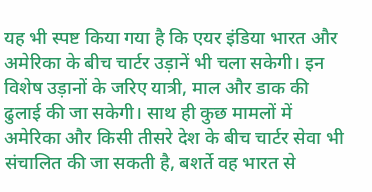यह भी स्पष्ट किया गया है कि एयर इंडिया भारत और अमेरिका के बीच चार्टर उड़ानें भी चला सकेगी। इन विशेष उड़ानों के जरिए यात्री, माल और डाक की ढुलाई की जा सकेगी। साथ ही कुछ मामलों में अमेरिका और किसी तीसरे देश के बीच चार्टर सेवा भी संचालित की जा सकती है, बशर्ते वह भारत से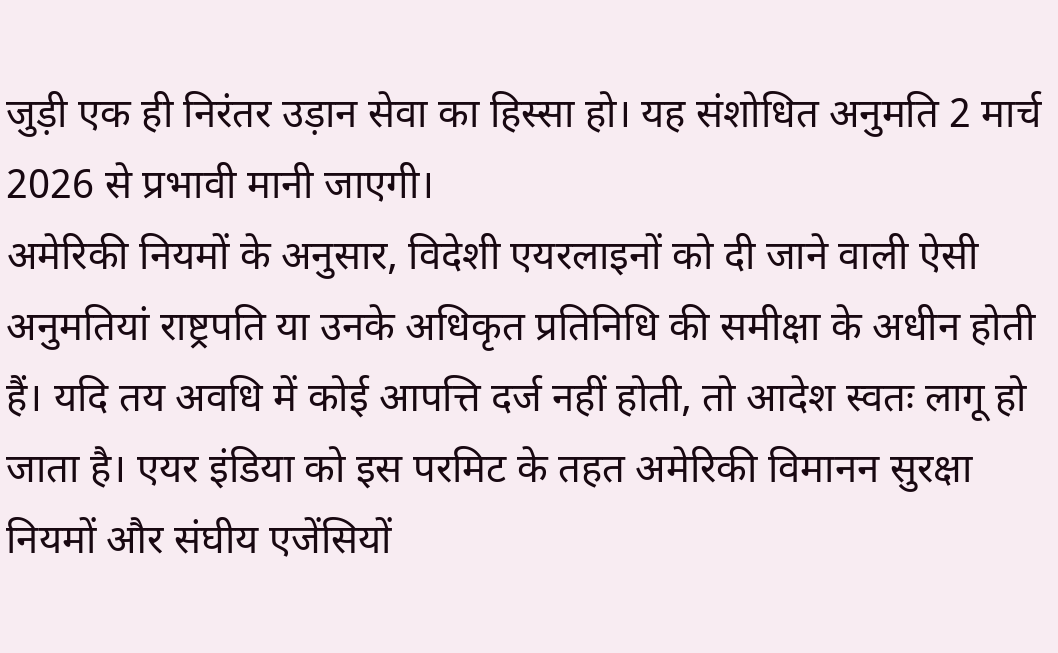जुड़ी एक ही निरंतर उड़ान सेवा का हिस्सा हो। यह संशोधित अनुमति 2 मार्च 2026 से प्रभावी मानी जाएगी।
अमेरिकी नियमों के अनुसार, विदेशी एयरलाइनों को दी जाने वाली ऐसी अनुमतियां राष्ट्रपति या उनके अधिकृत प्रतिनिधि की समीक्षा के अधीन होती हैं। यदि तय अवधि में कोई आपत्ति दर्ज नहीं होती, तो आदेश स्वतः लागू हो जाता है। एयर इंडिया को इस परमिट के तहत अमेरिकी विमानन सुरक्षा नियमों और संघीय एजेंसियों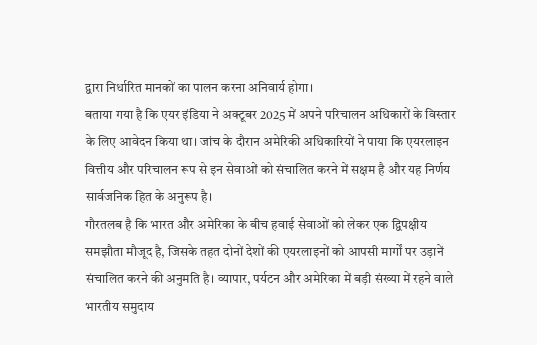द्वारा निर्धारित मानकों का पालन करना अनिवार्य होगा।
बताया गया है कि एयर इंडिया ने अक्टूबर 2025 में अपने परिचालन अधिकारों के विस्तार के लिए आवेदन किया था। जांच के दौरान अमेरिकी अधिकारियों ने पाया कि एयरलाइन वित्तीय और परिचालन रूप से इन सेवाओं को संचालित करने में सक्षम है और यह निर्णय सार्वजनिक हित के अनुरूप है।
गौरतलब है कि भारत और अमेरिका के बीच हवाई सेवाओं को लेकर एक द्विपक्षीय समझौता मौजूद है, जिसके तहत दोनों देशों की एयरलाइनों को आपसी मार्गों पर उड़ानें संचालित करने की अनुमति है। व्यापार, पर्यटन और अमेरिका में बड़ी संख्या में रहने वाले भारतीय समुदाय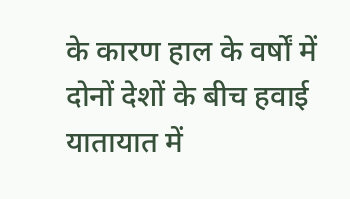के कारण हाल के वर्षों में दोनों देशों के बीच हवाई यातायात में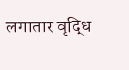लगातार वृद्धि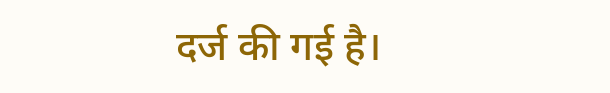दर्ज की गई है।